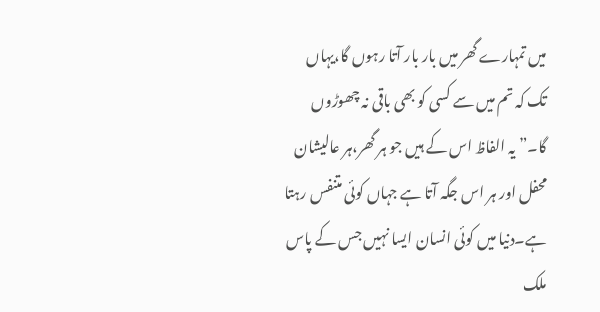میں تمہارے گھر میں بار بار آتا رہوں گا،یہاں تک کہ تم میں سے کسی کو بھی باقی نہ چھوڑوں گا۔” یہ الفاظ اس کے ہیں جو ہر گھر،ہر عالیشان محفل اور ہر اس جگہ آتا ہے جہاں کوئی متنفس رہتا ہے۔دنیا میں کوئی انسان ایسا نہیں جس کے پاس ملک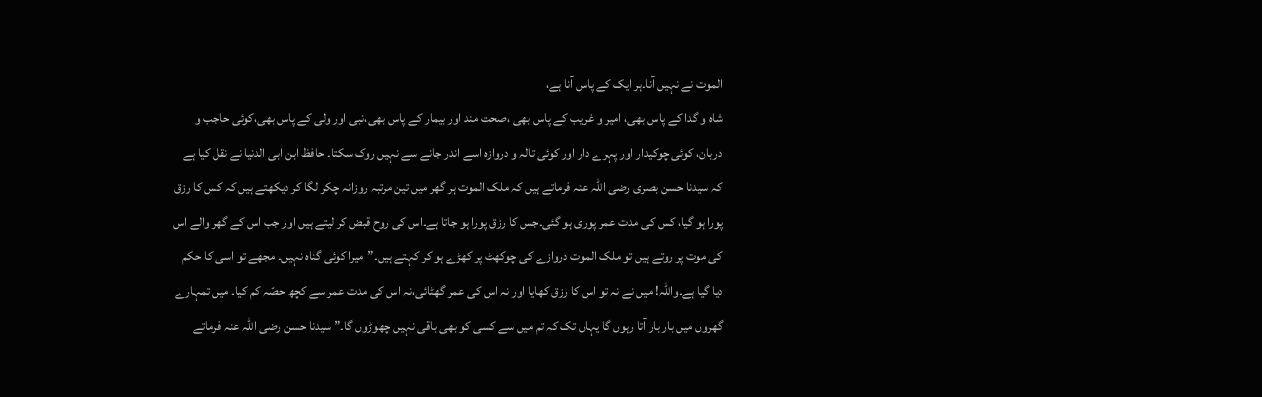الموت نے نہیں آنا۔ہر ایک کے پاس آنا ہے،
شاہ و گدا کے پاس بھی، امیر و غریب کے پاس بھی ،صحت مند اور بیمار کے پاس بھی،نبی اور ولی کے پاس بھی،کوئی حاجب و دربان، کوئی چوکیدار اور پہرے دار اور کوئی تالہ و دروازہ اسے اندر جانے سے نہیں روک سکتا۔ حافظ ابن ابی الدنیا نے نقل کیا ہے کہ سیدنا حسن بصری رضی اللہ عنہ فرماتے ہیں کہ ملک الموت ہر گھر میں تین مرتبہ روزانہ چکر لگا کر دیکھتے ہیں کہ کس کا رزق پورا ہو گیا، کس کی مدت عمر پوری ہو گئی۔جس کا رزق پورا ہو جاتا ہے۔اس کی روح قبض کر لیتے ہیں اور جب اس کے گھر والے اس کی موت پر روتے ہیں تو ملک الموت دروازے کی چوکھٹ پر کھڑے ہو کر کہتے ہیں۔”میرا کوئی گناہ نہیں۔ مجھے تو اسی کا حکم دیا گیا ہے۔واللہ! میں نے نہ تو اس کا رزق کھایا اور نہ اس کی عمر گھٹائی،نہ اس کی مدت عمر سے کچھ حصّہ کم کیا۔ میں تمہارے گھروں میں بار بار آتا رہوں گا یہاں تک کہ تم میں سے کسی کو بھی باقی نہیں چھوڑوں گا۔” سیدنا حسن رضی اللہ عنہ فرماتے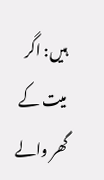ہیں: اگر میت کے گھر والے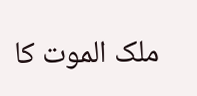ملک الموت کا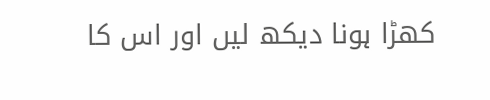کھڑا ہونا دیکھ لیں اور اس کا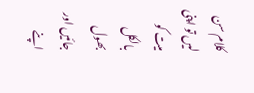کلام سن لیں تو اپنی میت کو بالکل بھول جائیں اور اپنے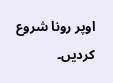اوپر رونا شروع کردیں۔